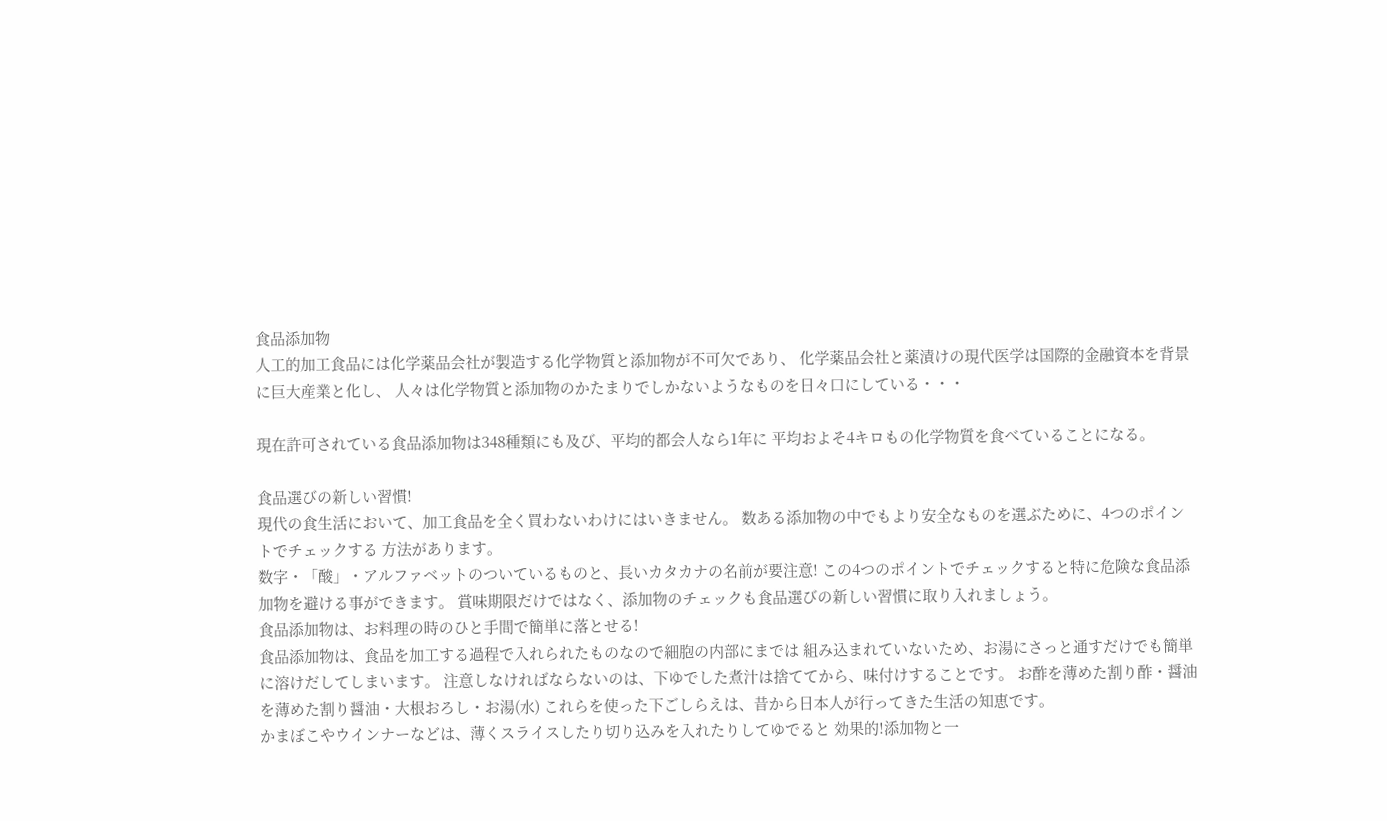食品添加物
人工的加工食品には化学薬品会社が製造する化学物質と添加物が不可欠であり、 化学薬品会社と薬漬けの現代医学は国際的金融資本を背景に巨大産業と化し、 人々は化学物質と添加物のかたまりでしかないようなものを日々口にしている・・・

現在許可されている食品添加物は348種類にも及び、平均的都会人なら1年に 平均およそ4キロもの化学物質を食べていることになる。

食品選びの新しい習慣!
現代の食生活において、加工食品を全く買わないわけにはいきません。 数ある添加物の中でもより安全なものを選ぶために、4つのポイントでチェックする 方法があります。
数字・「酸」・アルファベットのついているものと、長いカタカナの名前が要注意! この4つのポイントでチェックすると特に危険な食品添加物を避ける事ができます。 賞味期限だけではなく、添加物のチェックも食品選びの新しい習慣に取り入れましょう。
食品添加物は、お料理の時のひと手間で簡単に落とせる!
食品添加物は、食品を加工する過程で入れられたものなので細胞の内部にまでは 組み込まれていないため、お湯にさっと通すだけでも簡単に溶けだしてしまいます。 注意しなければならないのは、下ゆでした煮汁は捨ててから、味付けすることです。 お酢を薄めた割り酢・醤油を薄めた割り醤油・大根おろし・お湯(水) これらを使った下ごしらえは、昔から日本人が行ってきた生活の知恵です。
かまぼこやウインナーなどは、薄くスライスしたり切り込みを入れたりしてゆでると 効果的!添加物と一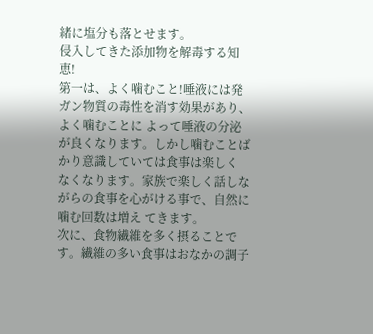緒に塩分も落とせます。
侵入してきた添加物を解毒する知恵!
第一は、よく噛むこと!唾液には発ガン物質の毒性を消す効果があり、よく噛むことに よって唾液の分泌が良くなります。しかし噛むことばかり意識していては食事は楽しく なくなります。家族で楽しく話しながらの食事を心がける事で、自然に噛む回数は増え てきます。
次に、食物繊維を多く摂ることです。繊維の多い食事はおなかの調子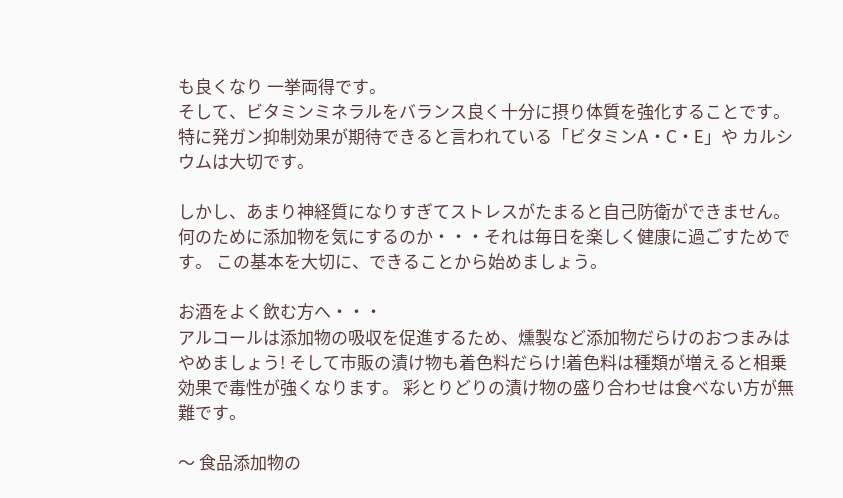も良くなり 一挙両得です。
そして、ビタミンミネラルをバランス良く十分に摂り体質を強化することです。 特に発ガン抑制効果が期待できると言われている「ビタミンA・C・E」や カルシウムは大切です。

しかし、あまり神経質になりすぎてストレスがたまると自己防衛ができません。 何のために添加物を気にするのか・・・それは毎日を楽しく健康に過ごすためです。 この基本を大切に、できることから始めましょう。

お酒をよく飲む方へ・・・
アルコールは添加物の吸収を促進するため、燻製など添加物だらけのおつまみはやめましょう! そして市販の漬け物も着色料だらけ!着色料は種類が増えると相乗効果で毒性が強くなります。 彩とりどりの漬け物の盛り合わせは食べない方が無難です。

〜 食品添加物の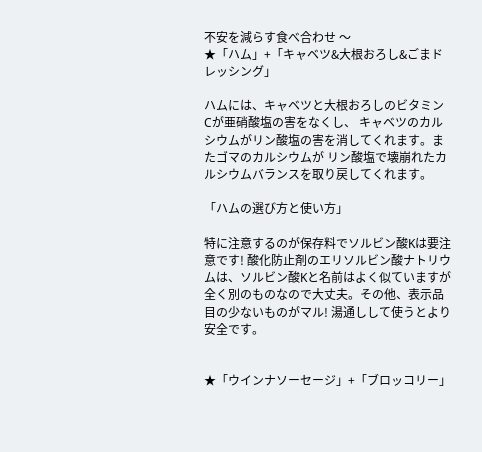不安を減らす食べ合わせ 〜
★「ハム」+「キャベツ&大根おろし&ごまドレッシング」

ハムには、キャベツと大根おろしのビタミンCが亜硝酸塩の害をなくし、 キャベツのカルシウムがリン酸塩の害を消してくれます。またゴマのカルシウムが リン酸塩で壊崩れたカルシウムバランスを取り戻してくれます。

「ハムの選び方と使い方」

特に注意するのが保存料でソルビン酸Kは要注意です! 酸化防止剤のエリソルビン酸ナトリウムは、ソルビン酸Kと名前はよく似ていますが 全く別のものなので大丈夫。その他、表示品目の少ないものがマル! 湯通しして使うとより安全です。


★「ウインナソーセージ」+「ブロッコリー」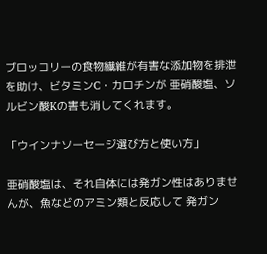ブロッコリーの食物繊維が有害な添加物を排泄を助け、ビタミンC・カロチンが 亜硝酸塩、ソルビン酸Kの害も消してくれます。

「ウインナソーセージ選び方と使い方」

亜硝酸塩は、それ自体には発ガン性はありませんが、魚などのアミン類と反応して 発ガン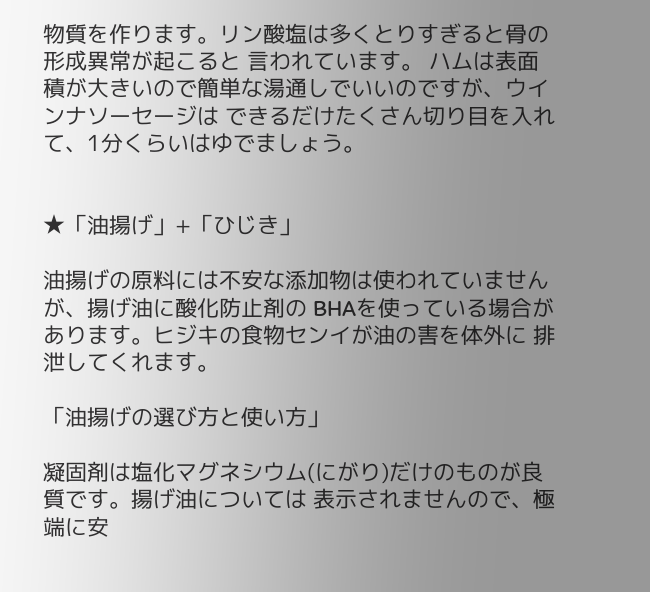物質を作ります。リン酸塩は多くとりすぎると骨の形成異常が起こると 言われています。 ハムは表面積が大きいので簡単な湯通しでいいのですが、ウインナソーセージは できるだけたくさん切り目を入れて、1分くらいはゆでましょう。


★「油揚げ」+「ひじき」

油揚げの原料には不安な添加物は使われていませんが、揚げ油に酸化防止剤の BHAを使っている場合があります。ヒジキの食物センイが油の害を体外に 排泄してくれます。

「油揚げの選び方と使い方」

凝固剤は塩化マグネシウム(にがり)だけのものが良質です。揚げ油については 表示されませんので、極端に安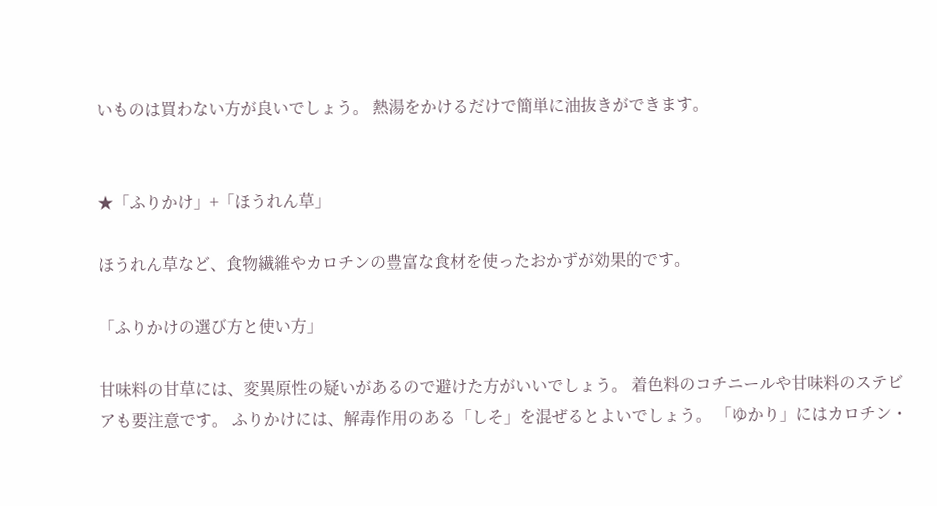いものは買わない方が良いでしょう。 熱湯をかけるだけで簡単に油抜きができます。


★「ふりかけ」+「ほうれん草」

ほうれん草など、食物繊維やカロチンの豊富な食材を使ったおかずが効果的です。

「ふりかけの選び方と使い方」

甘味料の甘草には、変異原性の疑いがあるので避けた方がいいでしょう。 着色料のコチニールや甘味料のステビアも要注意です。 ふりかけには、解毒作用のある「しそ」を混ぜるとよいでしょう。 「ゆかり」にはカロチン・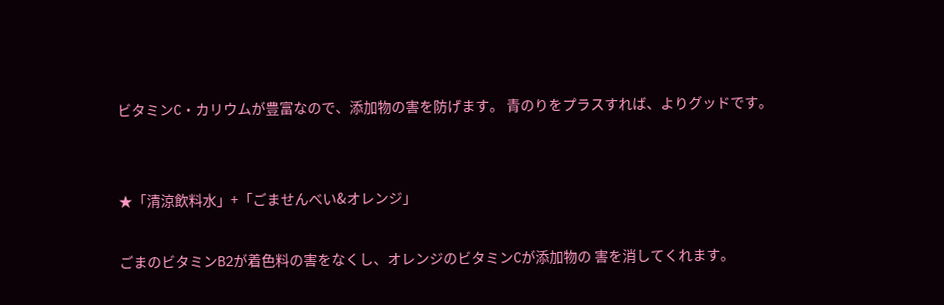ビタミンC・カリウムが豊富なので、添加物の害を防げます。 青のりをプラスすれば、よりグッドです。


★「清涼飲料水」+「ごませんべい&オレンジ」

ごまのビタミンB2が着色料の害をなくし、オレンジのビタミンCが添加物の 害を消してくれます。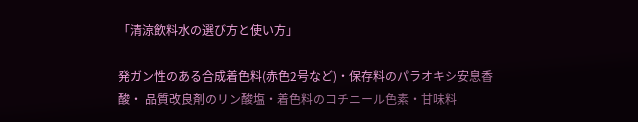「清涼飲料水の選び方と使い方」

発ガン性のある合成着色料(赤色2号など)・保存料のパラオキシ安息香酸・ 品質改良剤のリン酸塩・着色料のコチニール色素・甘味料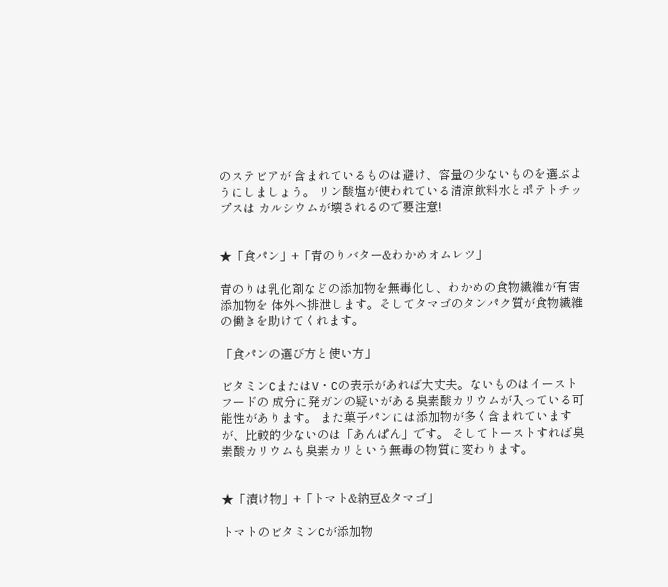のステビアが 含まれているものは避け、容量の少ないものを選ぶようにしましょう。 リン酸塩が使われている清涼飲料水とポテトチップスは カルシウムが壊されるので要注意!


★「食パン」+「青のりバター&わかめオムレツ」

青のりは乳化剤などの添加物を無毒化し、わかめの食物繊維が有害添加物を 体外へ排泄します。そしてタマゴのタンパク質が食物繊維の働きを助けてくれます。

「食パンの選び方と使い方」

ビタミンCまたはV・Cの表示があれば大丈夫。ないものはイーストフードの 成分に発ガンの疑いがある臭素酸カリウムが入っている可能性があります。 また菓子パンには添加物が多く含まれていますが、比較的少ないのは「あんぱん」です。 そしてトーストすれば臭素酸カリウムも臭素カリという無毒の物質に変わります。


★「漬け物」+「トマト&納豆&タマゴ」

トマトのビタミンCが添加物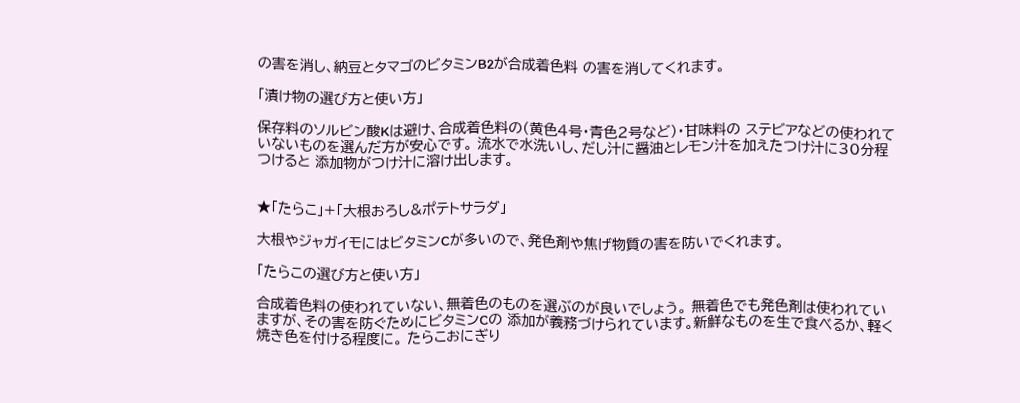の害を消し、納豆とタマゴのビタミンB2が合成着色料 の害を消してくれます。

「漬け物の選び方と使い方」

保存料のソルビン酸Kは避け、合成着色料の(黄色4号・青色2号など)・甘味料の ステビアなどの使われていないものを選んだ方が安心です。 流水で水洗いし、だし汁に醤油とレモン汁を加えたつけ汁に30分程つけると 添加物がつけ汁に溶け出します。


★「たらこ」+「大根おろし&ポテトサラダ」

大根やジャガイモにはビタミンCが多いので、発色剤や焦げ物質の害を防いでくれます。

「たらこの選び方と使い方」

合成着色料の使われていない、無着色のものを選ぶのが良いでしょう。 無着色でも発色剤は使われていますが、その害を防ぐためにビタミンCの 添加が義務づけられています。新鮮なものを生で食べるか、軽く焼き色を付ける程度に。 たらこおにぎり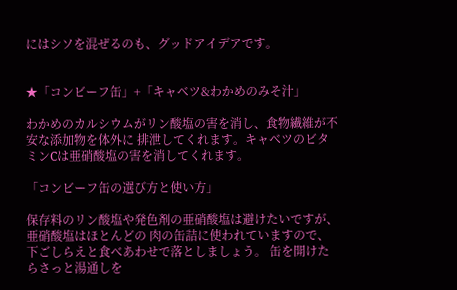にはシソを混ぜるのも、グッドアイデアです。


★「コンビーフ缶」+「キャベツ&わかめのみそ汁」

わかめのカルシウムがリン酸塩の害を消し、食物繊維が不安な添加物を体外に 排泄してくれます。キャベツのビタミンCは亜硝酸塩の害を消してくれます。

「コンビーフ缶の選び方と使い方」

保存料のリン酸塩や発色剤の亜硝酸塩は避けたいですが、亜硝酸塩はほとんどの 肉の缶詰に使われていますので、下ごしらえと食べあわせで落としましょう。 缶を開けたらさっと湯通しを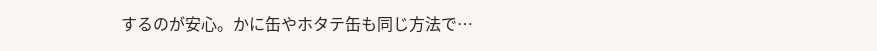するのが安心。かに缶やホタテ缶も同じ方法で…